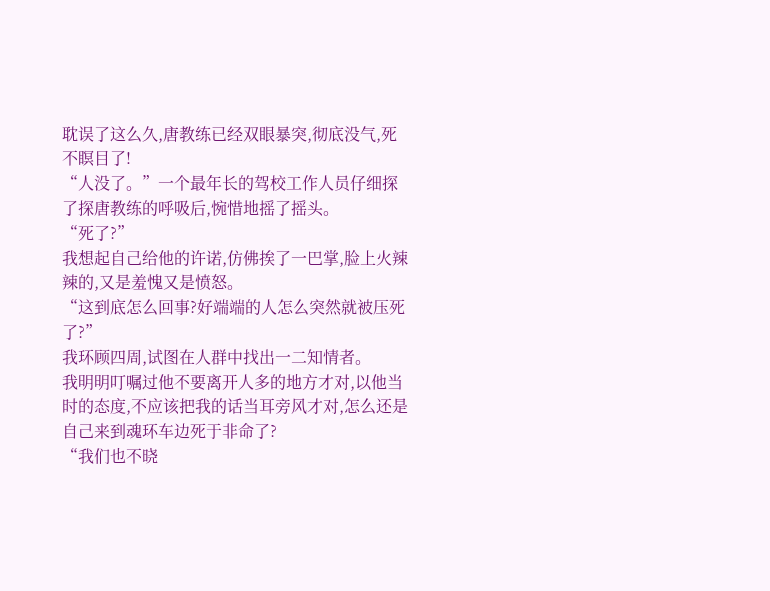耽误了这么久,唐教练已经双眼暴突,彻底没气,死不瞑目了!
“人没了。”一个最年长的驾校工作人员仔细探了探唐教练的呼吸后,惋惜地摇了摇头。
“死了?”
我想起自己给他的许诺,仿佛挨了一巴掌,脸上火辣辣的,又是羞愧又是愤怒。
“这到底怎么回事?好端端的人怎么突然就被压死了?”
我环顾四周,试图在人群中找出一二知情者。
我明明叮嘱过他不要离开人多的地方才对,以他当时的态度,不应该把我的话当耳旁风才对,怎么还是自己来到魂环车边死于非命了?
“我们也不晓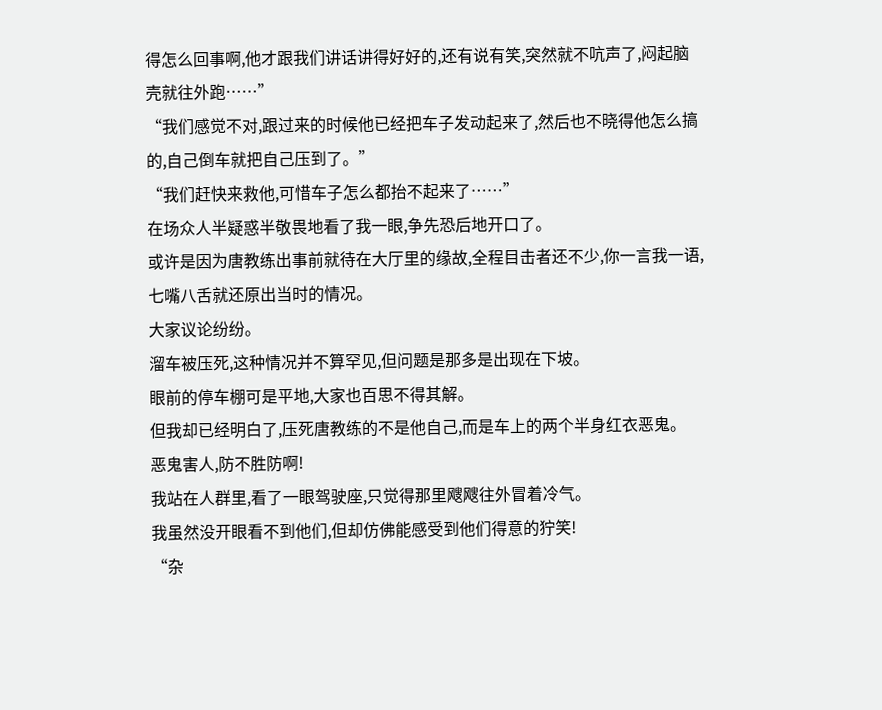得怎么回事啊,他才跟我们讲话讲得好好的,还有说有笑,突然就不吭声了,闷起脑壳就往外跑……”
“我们感觉不对,跟过来的时候他已经把车子发动起来了,然后也不晓得他怎么搞的,自己倒车就把自己压到了。”
“我们赶快来救他,可惜车子怎么都抬不起来了……”
在场众人半疑惑半敬畏地看了我一眼,争先恐后地开口了。
或许是因为唐教练出事前就待在大厅里的缘故,全程目击者还不少,你一言我一语,七嘴八舌就还原出当时的情况。
大家议论纷纷。
溜车被压死,这种情况并不算罕见,但问题是那多是出现在下坡。
眼前的停车棚可是平地,大家也百思不得其解。
但我却已经明白了,压死唐教练的不是他自己,而是车上的两个半身红衣恶鬼。
恶鬼害人,防不胜防啊!
我站在人群里,看了一眼驾驶座,只觉得那里飕飕往外冒着冷气。
我虽然没开眼看不到他们,但却仿佛能感受到他们得意的狞笑!
“杂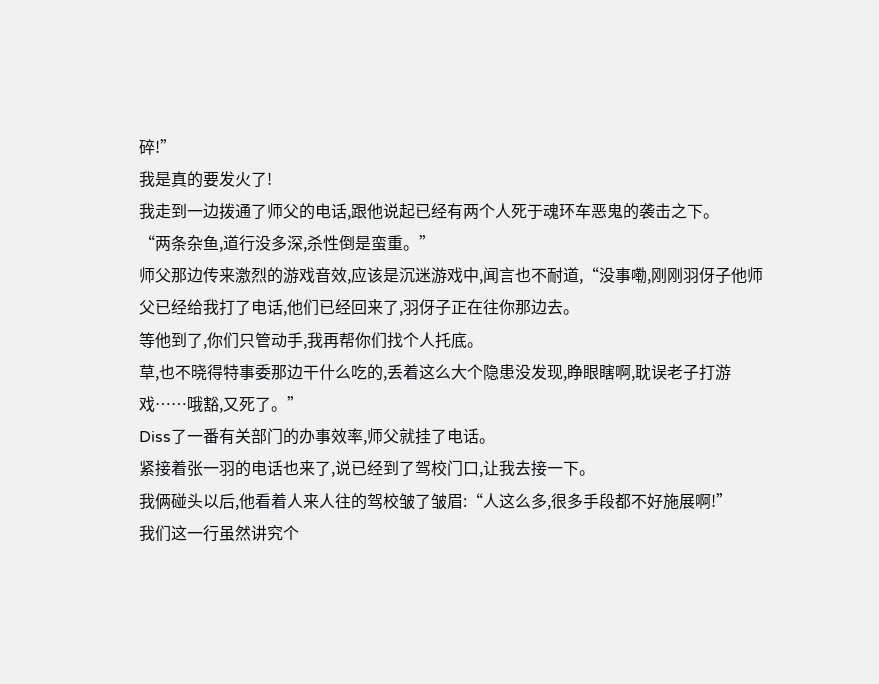碎!”
我是真的要发火了!
我走到一边拨通了师父的电话,跟他说起已经有两个人死于魂环车恶鬼的袭击之下。
“两条杂鱼,道行没多深,杀性倒是蛮重。”
师父那边传来激烈的游戏音效,应该是沉迷游戏中,闻言也不耐道,“没事嘞,刚刚羽伢子他师父已经给我打了电话,他们已经回来了,羽伢子正在往你那边去。
等他到了,你们只管动手,我再帮你们找个人托底。
草,也不晓得特事委那边干什么吃的,丢着这么大个隐患没发现,睁眼瞎啊,耽误老子打游戏……哦豁,又死了。”
Diss了一番有关部门的办事效率,师父就挂了电话。
紧接着张一羽的电话也来了,说已经到了驾校门口,让我去接一下。
我俩碰头以后,他看着人来人往的驾校皱了皱眉:“人这么多,很多手段都不好施展啊!”
我们这一行虽然讲究个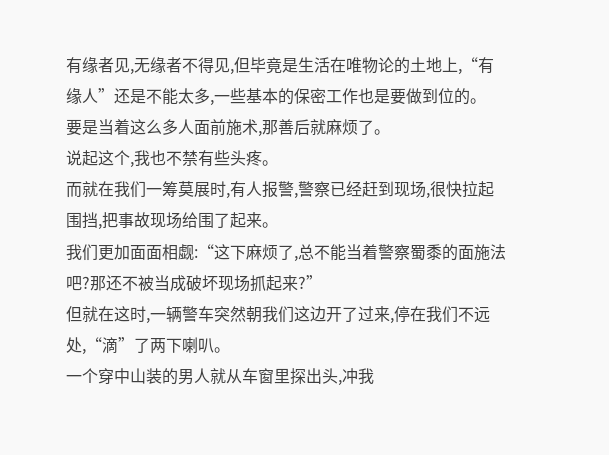有缘者见,无缘者不得见,但毕竟是生活在唯物论的土地上,“有缘人”还是不能太多,一些基本的保密工作也是要做到位的。
要是当着这么多人面前施术,那善后就麻烦了。
说起这个,我也不禁有些头疼。
而就在我们一筹莫展时,有人报警,警察已经赶到现场,很快拉起围挡,把事故现场给围了起来。
我们更加面面相觑:“这下麻烦了,总不能当着警察蜀黍的面施法吧?那还不被当成破坏现场抓起来?”
但就在这时,一辆警车突然朝我们这边开了过来,停在我们不远处,“滴”了两下喇叭。
一个穿中山装的男人就从车窗里探出头,冲我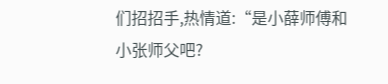们招招手,热情道:“是小薛师傅和小张师父吧?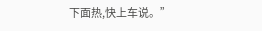下面热,快上车说。”